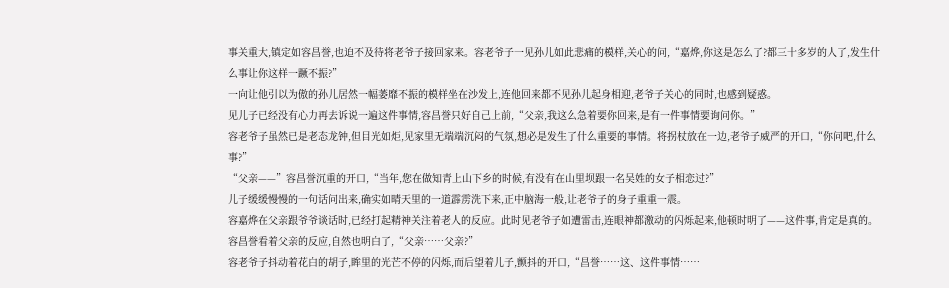事关重大,镇定如容昌誉,也迫不及待将老爷子接回家来。容老爷子一见孙儿如此悲痛的模样,关心的问,“嘉烨,你这是怎么了?都三十多岁的人了,发生什么事让你这样一蹶不振?”
一向让他引以为傲的孙儿居然一幅萎靡不振的模样坐在沙发上,连他回来都不见孙儿起身相迎,老爷子关心的同时,也感到疑惑。
见儿子已经没有心力再去诉说一遍这件事情,容昌誉只好自己上前,“父亲,我这么急着要你回来,是有一件事情要询问你。”
容老爷子虽然已是老态龙钟,但目光如炬,见家里无端端沉闷的气氛,想必是发生了什么重要的事情。将拐杖放在一边,老爷子威严的开口,“你问吧,什么事?”
“父亲——”容昌誉沉重的开口,“当年,您在做知青上山下乡的时候,有没有在山里坝跟一名吴姓的女子相恋过?”
儿子缓缓慢慢的一句话问出来,确实如晴天里的一道霹雳洗下来,正中脑海一般,让老爷子的身子重重一震。
容嘉烨在父亲跟爷爷谈话时,已经打起精神关注着老人的反应。此时见老爷子如遭雷击,连眼神都激动的闪烁起来,他顿时明了——这件事,肯定是真的。
容昌誉看着父亲的反应,自然也明白了,“父亲……父亲?”
容老爷子抖动着花白的胡子,眸里的光芒不停的闪烁,而后望着儿子,颤抖的开口,“昌誉……这、这件事情……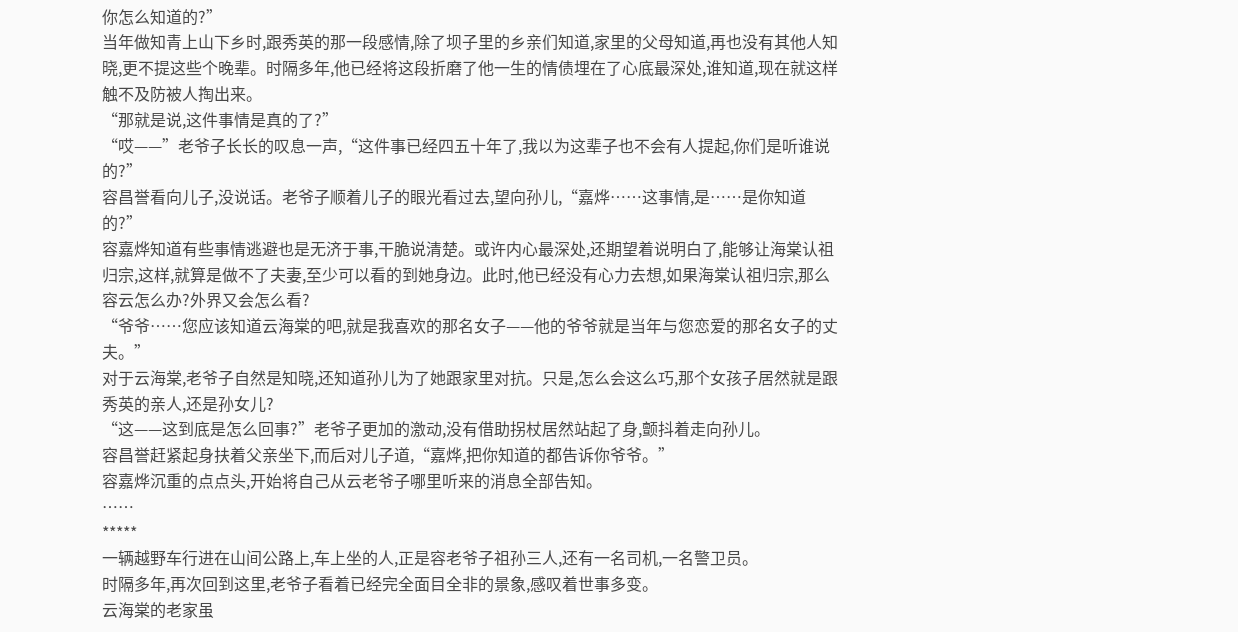你怎么知道的?”
当年做知青上山下乡时,跟秀英的那一段感情,除了坝子里的乡亲们知道,家里的父母知道,再也没有其他人知晓,更不提这些个晚辈。时隔多年,他已经将这段折磨了他一生的情债埋在了心底最深处,谁知道,现在就这样触不及防被人掏出来。
“那就是说,这件事情是真的了?”
“哎——”老爷子长长的叹息一声,“这件事已经四五十年了,我以为这辈子也不会有人提起,你们是听谁说的?”
容昌誉看向儿子,没说话。老爷子顺着儿子的眼光看过去,望向孙儿,“嘉烨……这事情,是……是你知道的?”
容嘉烨知道有些事情逃避也是无济于事,干脆说清楚。或许内心最深处,还期望着说明白了,能够让海棠认祖归宗,这样,就算是做不了夫妻,至少可以看的到她身边。此时,他已经没有心力去想,如果海棠认祖归宗,那么容云怎么办?外界又会怎么看?
“爷爷……您应该知道云海棠的吧,就是我喜欢的那名女子——他的爷爷就是当年与您恋爱的那名女子的丈夫。”
对于云海棠,老爷子自然是知晓,还知道孙儿为了她跟家里对抗。只是,怎么会这么巧,那个女孩子居然就是跟秀英的亲人,还是孙女儿?
“这——这到底是怎么回事?”老爷子更加的激动,没有借助拐杖居然站起了身,颤抖着走向孙儿。
容昌誉赶紧起身扶着父亲坐下,而后对儿子道,“嘉烨,把你知道的都告诉你爷爷。”
容嘉烨沉重的点点头,开始将自己从云老爷子哪里听来的消息全部告知。
……
*****
一辆越野车行进在山间公路上,车上坐的人,正是容老爷子祖孙三人,还有一名司机,一名警卫员。
时隔多年,再次回到这里,老爷子看着已经完全面目全非的景象,感叹着世事多变。
云海棠的老家虽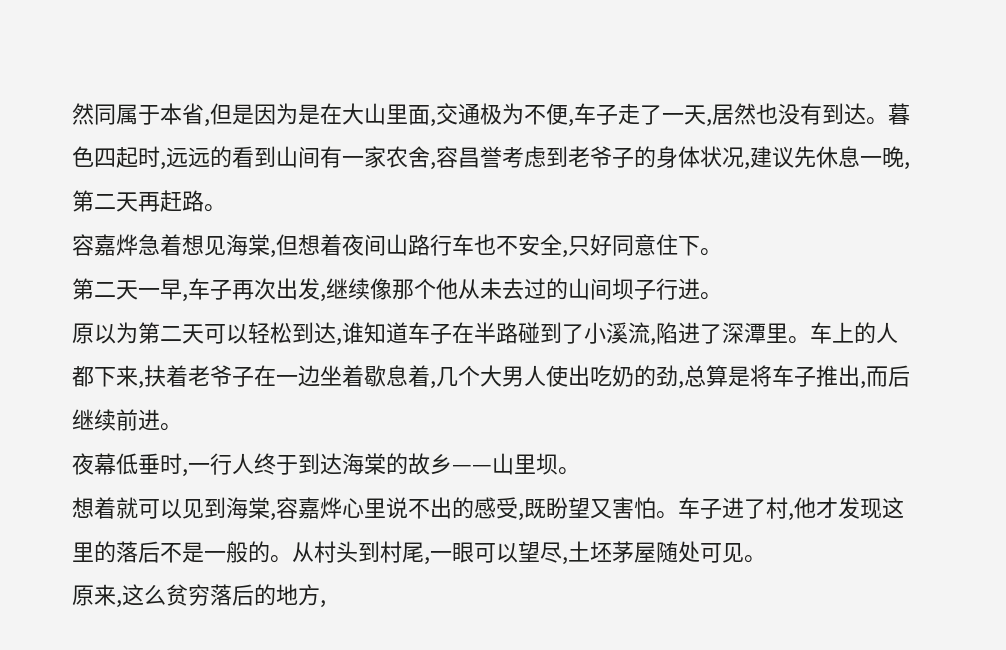然同属于本省,但是因为是在大山里面,交通极为不便,车子走了一天,居然也没有到达。暮色四起时,远远的看到山间有一家农舍,容昌誉考虑到老爷子的身体状况,建议先休息一晚,第二天再赶路。
容嘉烨急着想见海棠,但想着夜间山路行车也不安全,只好同意住下。
第二天一早,车子再次出发,继续像那个他从未去过的山间坝子行进。
原以为第二天可以轻松到达,谁知道车子在半路碰到了小溪流,陷进了深潭里。车上的人都下来,扶着老爷子在一边坐着歇息着,几个大男人使出吃奶的劲,总算是将车子推出,而后继续前进。
夜幕低垂时,一行人终于到达海棠的故乡——山里坝。
想着就可以见到海棠,容嘉烨心里说不出的感受,既盼望又害怕。车子进了村,他才发现这里的落后不是一般的。从村头到村尾,一眼可以望尽,土坯茅屋随处可见。
原来,这么贫穷落后的地方,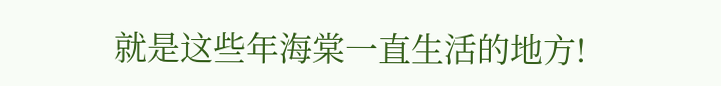就是这些年海棠一直生活的地方!